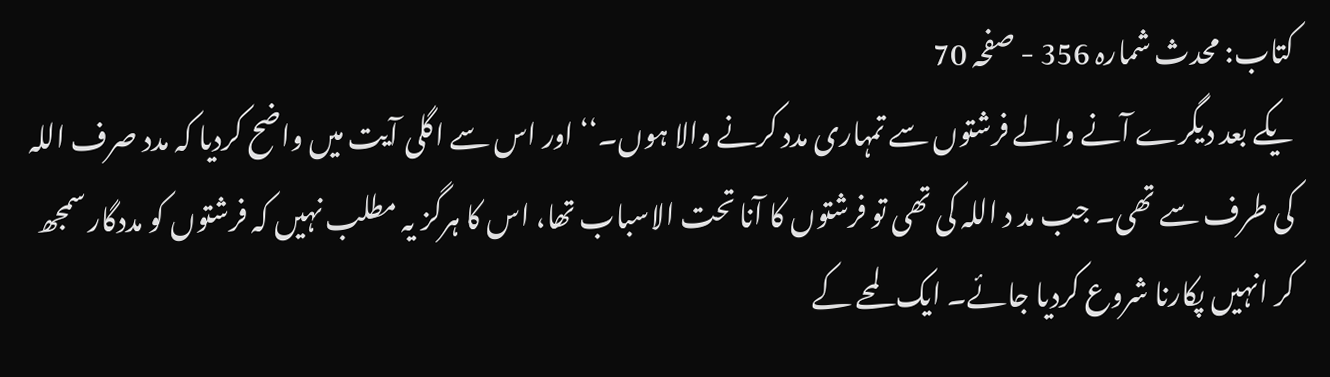کتاب: محدث شمارہ 356 - صفحہ 70
یکے بعد دیگرے آنے والے فرشتوں سے تمہاری مدد کرنے والا ہوں۔‘‘ اور اس سے اگلی آیت میں واضح کردیا کہ مدد صرف اللہ کی طرف سے تھی۔ جب مد د اللہ کی تھی تو فرشتوں کا آنا تحت الاسباب تھا، اس کا ہرگز یہ مطلب نہیں کہ فرشتوں کو مددگار سمجھ کر انہیں پکارنا شروع کردیا جائے۔ ایک لمحے کے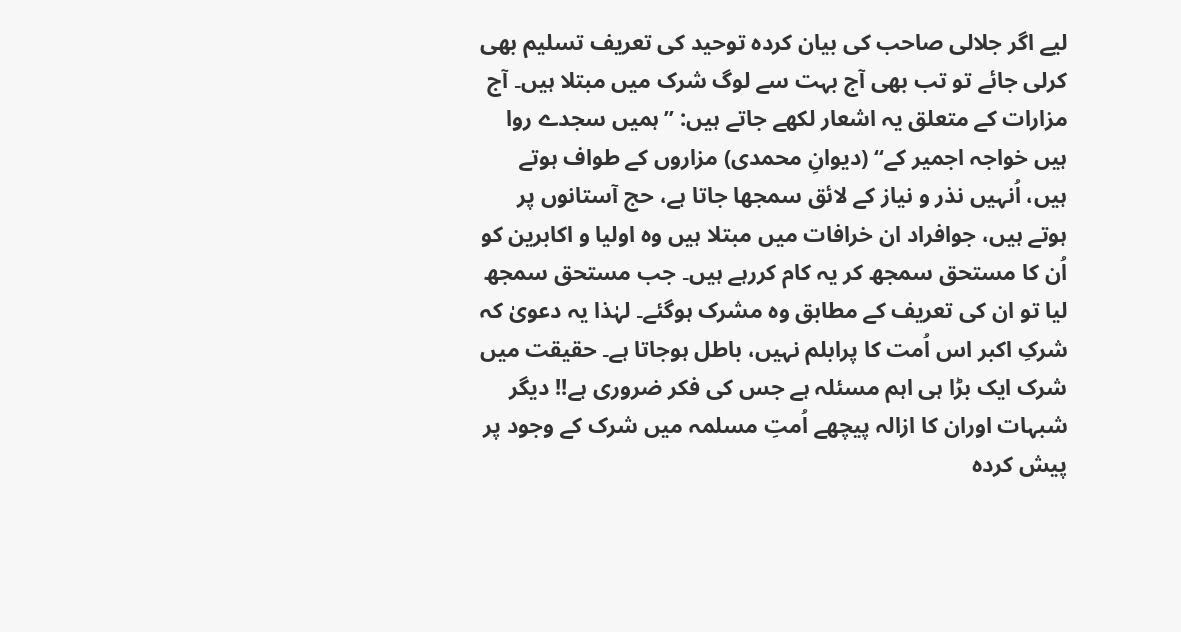لیے اگر جلالی صاحب کی بیان کردہ توحید کی تعریف تسلیم بھی کرلی جائے تو تب بھی آج بہت سے لوگ شرک میں مبتلا ہیں۔ آج مزارات کے متعلق یہ اشعار لکھے جاتے ہیں: ’’ہمیں سجدے روا ہیں خواجہ اجمیر کے‘‘ (دیوانِ محمدی) مزاروں کے طواف ہوتے ہیں، اُنہیں نذر و نیاز کے لائق سمجھا جاتا ہے، حج آستانوں پر ہوتے ہیں، جوافراد ان خرافات میں مبتلا ہیں وہ اولیا و اکابرین کو اُن کا مستحق سمجھ کر یہ کام کررہے ہیں۔ جب مستحق سمجھ لیا تو ان کی تعریف کے مطابق وہ مشرک ہوگئے۔ لہٰذا یہ دعویٰ کہ شرکِ اکبر اس اُمت کا پرابلم نہیں، باطل ہوجاتا ہے۔ حقیقت میں شرک ایک بڑا ہی اہم مسئلہ ہے جس کی فکر ضروری ہے!! دیگر شبہات اوران کا ازالہ پیچھے اُمتِ مسلمہ میں شرک کے وجود پر پیش کردہ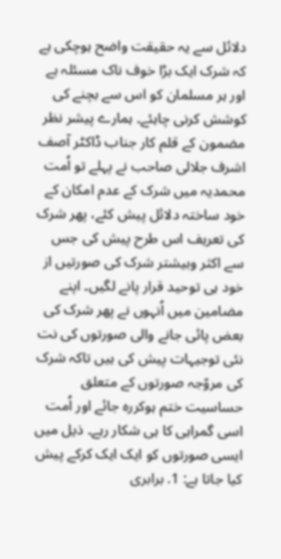دلائل سے یہ حقیقت واضح ہوچکی ہے کہ شرک ایک بڑا خوف ناک مسئلہ ہے اور ہر مسلمان کو اس سے بچنے کی کوشش کرنی چاہئے۔ ہمارے پیشر نظر مضمون کے قلم کار جناب ڈاکٹر آصف اشرف جلالی صاحب نے پہلے تو اُمت محمدیہ میں شرک کے عدم امکان کے خود ساختہ دلائل پیش کئے، پھر شرک کی تعریف اس طرح پیش کی جس سے اکثر وبیشتر شرک کی صورتیں از خود ہی توحید قرار پانے لگیں۔ اپنے مضامین میں اُنہوں نے پھر شرک کی بعض پائی جانے والی صورتوں کی نت نئی توجیہات پیش کی ہیں تاکہ شرک کی مروّجہ صورتوں کے متعلق حساسیت ختم ہوکررہ جائے اور اُمت اسی گمراہی کا ہی شکار رہے۔ ذیل میں ایسی صورتوں کو ایک ایک کرکے پیش کیا جاتا ہے: 1. برابری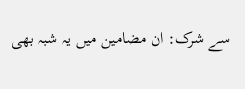سے شرک: ان مضامین میں یہ شبہ بھی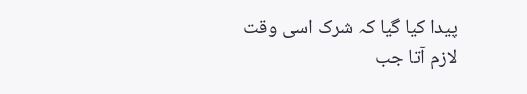پیدا کیا گیا کہ شرک اسی وقت لازم آتا جب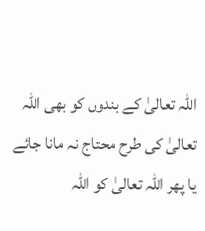اللہ تعالیٰ کے بندوں کو بھی اللہ تعالیٰ کی طرح محتاج نہ مانا جائے یا پھر اللہ تعالیٰ کو اللہ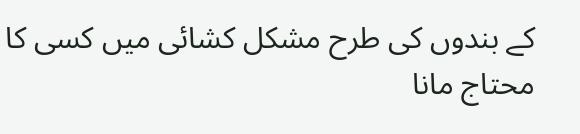کے بندوں کی طرح مشکل کشائی میں کسی کا محتاج مانا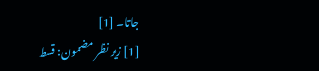جاتا۔ [1]
[1] زیر نظر مضمون: قسط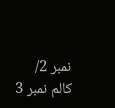نمبر 2/ کالم نمبر 3